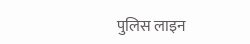पुलिस लाइन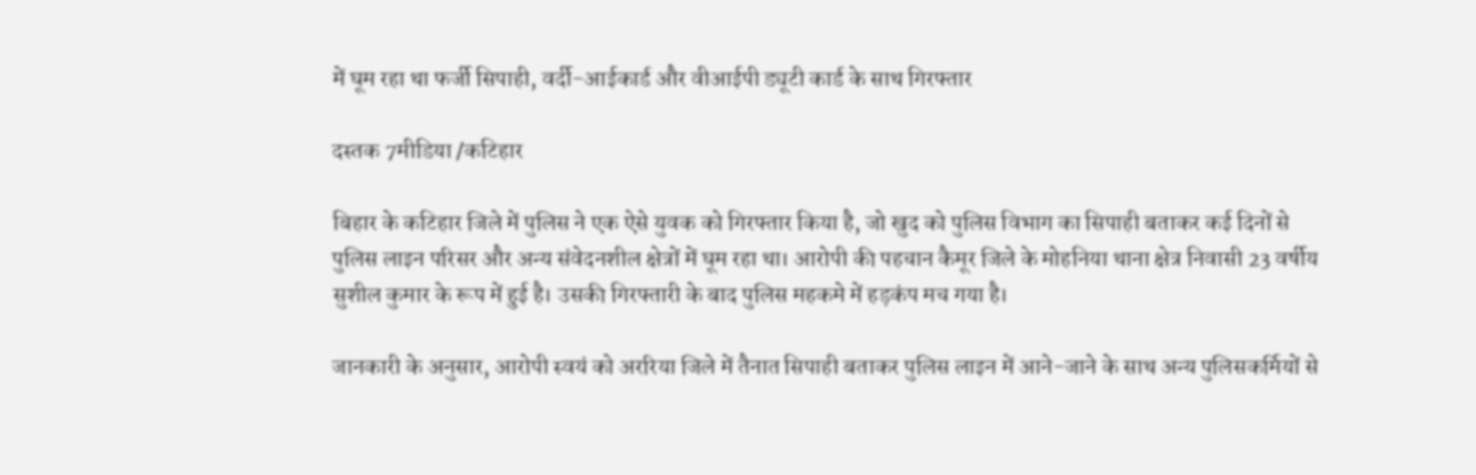में घूम रहा था फर्जी सिपाही, वर्दी-आईकार्ड और वीआईपी ड्यूटी कार्ड के साथ गिरफ्तार

दस्तक 7मीडिया /कटिहार

बिहार के कटिहार जिले में पुलिस ने एक ऐसे युवक को गिरफ्तार किया है, जो खुद को पुलिस विभाग का सिपाही बताकर कई दिनों से पुलिस लाइन परिसर और अन्य संवेदनशील क्षेत्रों में घूम रहा था। आरोपी की पहचान कैमूर जिले के मोहनिया थाना क्षेत्र निवासी 23 वर्षीय सुशील कुमार के रूप में हुई है। उसकी गिरफ्तारी के बाद पुलिस महकमे में हड़कंप मच गया है।

जानकारी के अनुसार, आरोपी स्वयं को अररिया जिले में तैनात सिपाही बताकर पुलिस लाइन में आने-जाने के साथ अन्य पुलिसकर्मियों से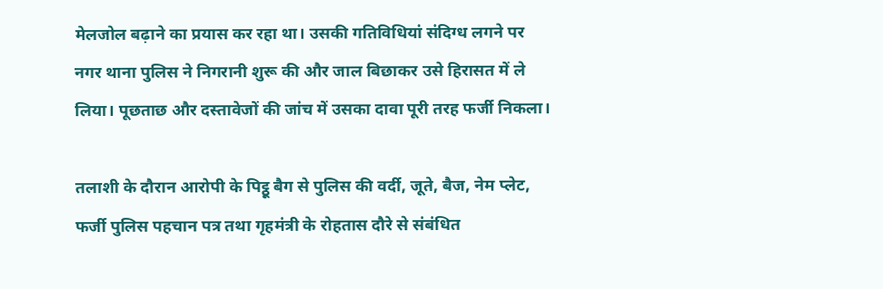मेलजोल बढ़ाने का प्रयास कर रहा था। उसकी गतिविधियां संदिग्ध लगने पर नगर थाना पुलिस ने निगरानी शुरू की और जाल बिछाकर उसे हिरासत में ले लिया। पूछताछ और दस्तावेजों की जांच में उसका दावा पूरी तरह फर्जी निकला।

तलाशी के दौरान आरोपी के पिट्ठू बैग से पुलिस की वर्दी, जूते, बैज, नेम प्लेट, फर्जी पुलिस पहचान पत्र तथा गृहमंत्री के रोहतास दौरे से संबंधित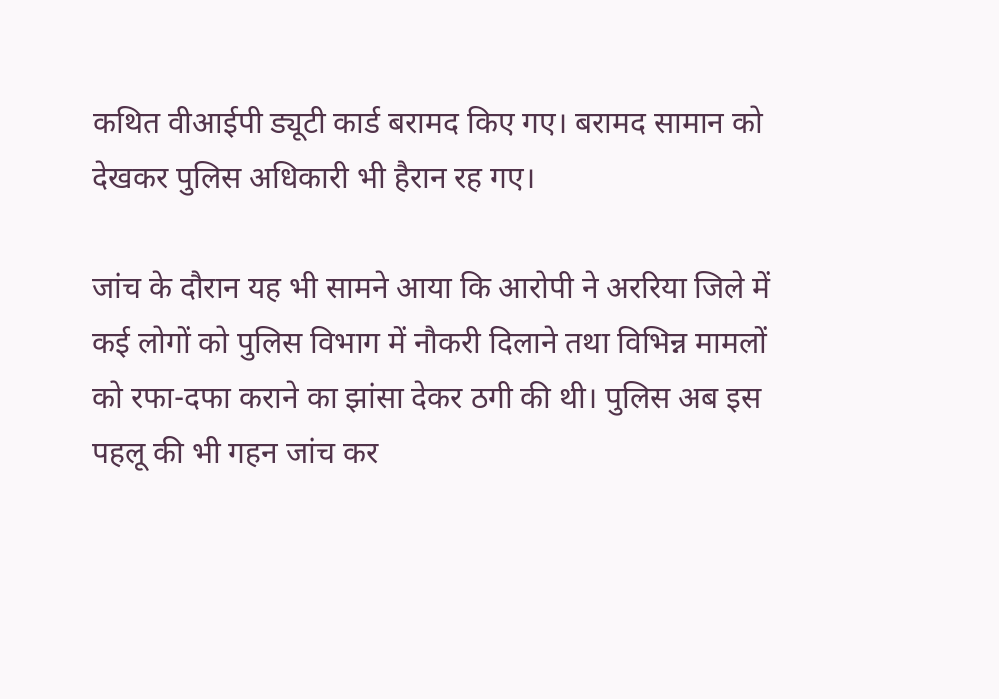कथित वीआईपी ड्यूटी कार्ड बरामद किए गए। बरामद सामान को देखकर पुलिस अधिकारी भी हैरान रह गए।

जांच के दौरान यह भी सामने आया कि आरोपी ने अररिया जिले में कई लोगों को पुलिस विभाग में नौकरी दिलाने तथा विभिन्न मामलों को रफा-दफा कराने का झांसा देकर ठगी की थी। पुलिस अब इस पहलू की भी गहन जांच कर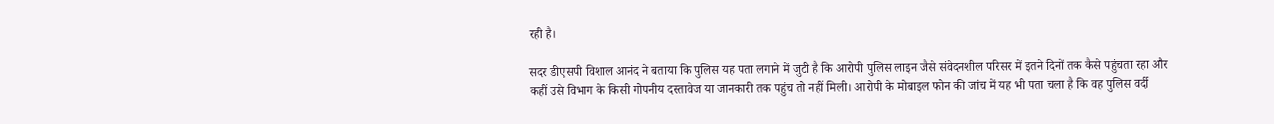रही है।

सदर डीएसपी विशाल आनंद ने बताया कि पुलिस यह पता लगाने में जुटी है कि आरोपी पुलिस लाइन जैसे संवेदनशील परिसर में इतने दिनों तक कैसे पहुंचता रहा और कहीं उसे विभाग के किसी गोपनीय दस्तावेज या जानकारी तक पहुंच तो नहीं मिली। आरोपी के मोबाइल फोन की जांच में यह भी पता चला है कि वह पुलिस वर्दी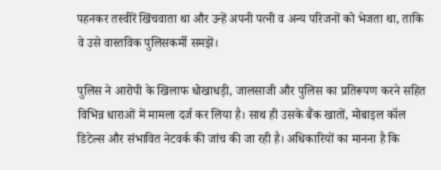पहनकर तस्वीरें खिंचवाता था और उन्हें अपनी पत्नी व अन्य परिजनों को भेजता था, ताकि वे उसे वास्तविक पुलिसकर्मी समझें।

पुलिस ने आरोपी के खिलाफ धोखाधड़ी, जालसाजी और पुलिस का प्रतिरूपण करने सहित विभिन्न धाराओं में मामला दर्ज कर लिया है। साथ ही उसके बैंक खातों, मोबाइल कॉल डिटेल्स और संभावित नेटवर्क की जांच की जा रही है। अधिकारियों का मानना है कि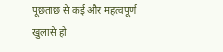पूछताछ से कई और महत्वपूर्ण खुलासे हो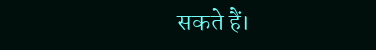सकते हैं।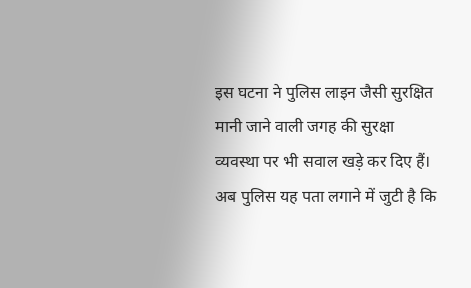इस घटना ने पुलिस लाइन जैसी सुरक्षित मानी जाने वाली जगह की सुरक्षा व्यवस्था पर भी सवाल खड़े कर दिए हैं। अब पुलिस यह पता लगाने में जुटी है कि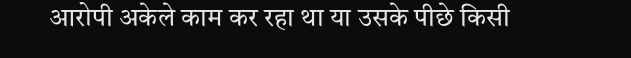आरोपी अकेले काम कर रहा था या उसके पीछे किसी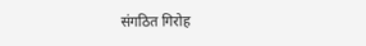संगठित गिरोह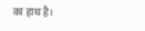का हाथ है।